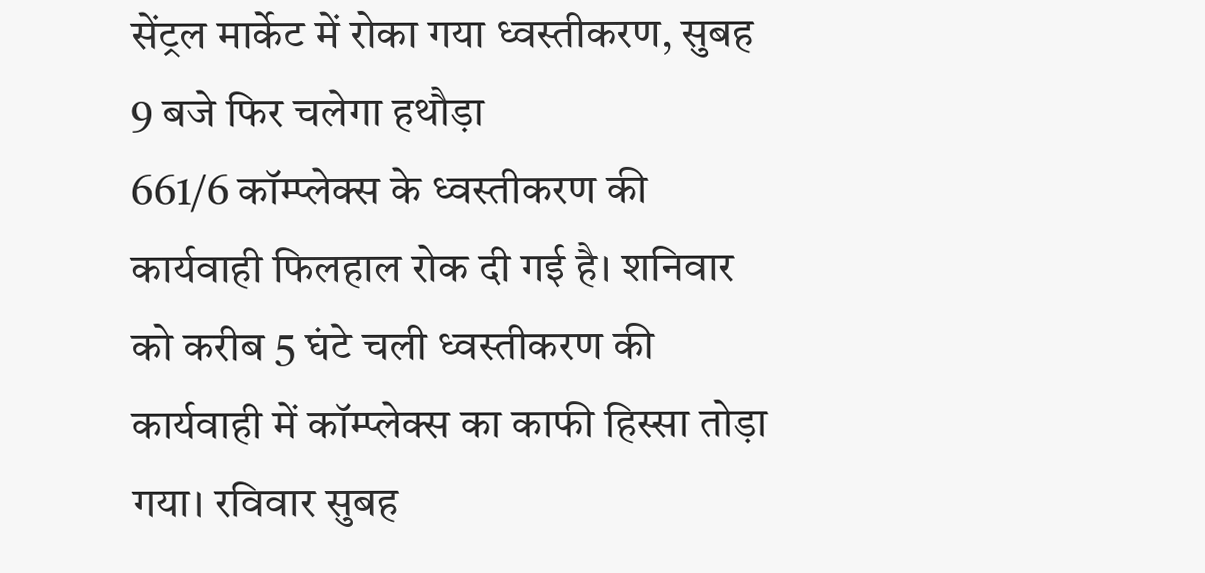सेंट्रल मार्केट में रोका गया ध्वस्तीकरण, सुबह 9 बजे फिर चलेगा हथौड़ा
661/6 कॉम्प्लेक्स के ध्वस्तीकरण की कार्यवाही फिलहाल रोक दी गई है। शनिवार को करीब 5 घंटे चली ध्वस्तीकरण की कार्यवाही में कॉम्प्लेक्स का काफी हिस्सा तोड़ा गया। रविवार सुबह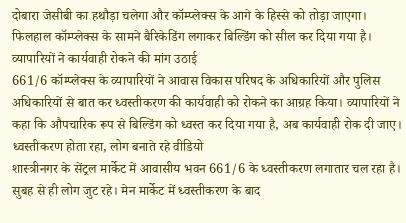दोबारा जेसीबी का हथौड़ा चलेगा और कॉम्प्लेक्स के आगे के हिस्से को तोड़ा जाएगा। फिलहाल कॉम्प्लेक्स के सामने बैरिकेडिंग लगाकर बिल्डिंग को सील कर दिया गया है।
व्यापारियों ने कार्यवाही रोकने की मांग उठाई
661/6 कॉम्प्लेक्स के व्यापारियों ने आवास विकास परिषद के अधिकारियों और पुलिस अधिकारियों से बात कर ध्वस्तीकरण की कार्यवाही को रोकने का आग्रह किया। व्यापारियों ने कहा कि औपचारिक रूप से बिल्डिंग को ध्वस्त कर दिया गया है, अब कार्यवाही रोक दी जाए।
ध्वस्तीकरण होता रहा, लोग बनाते रहे वीडियो
शास्त्रीनगर के सेंट्रल मार्केट में आवासीय भवन 661/6 के ध्वस्तीकरण लगातार चल रहा है। सुबह से ही लोग जुट रहे। मेन मार्केट में ध्वस्तीकरण के बाद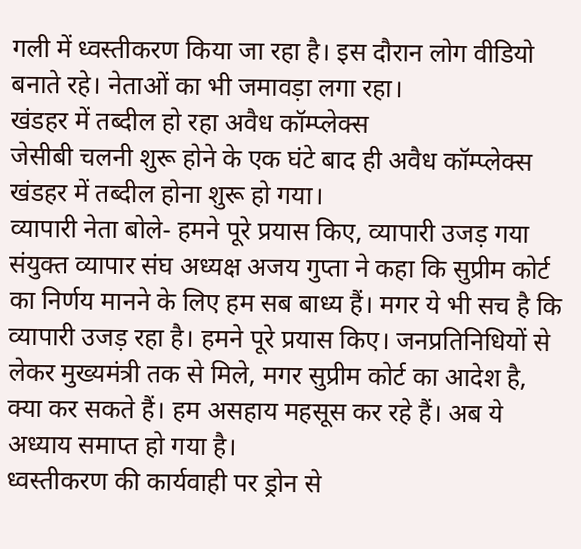गली में ध्वस्तीकरण किया जा रहा है। इस दौरान लोग वीडियो बनाते रहे। नेताओं का भी जमावड़ा लगा रहा।
खंडहर में तब्दील हो रहा अवैध कॉम्प्लेक्स
जेसीबी चलनी शुरू होने के एक घंटे बाद ही अवैध कॉम्प्लेक्स खंडहर में तब्दील होना शुरू हो गया।
व्यापारी नेता बोले- हमने पूरे प्रयास किए, व्यापारी उजड़ गया
संयुक्त व्यापार संघ अध्यक्ष अजय गुप्ता ने कहा कि सुप्रीम कोर्ट का निर्णय मानने के लिए हम सब बाध्य हैं। मगर ये भी सच है कि व्यापारी उजड़ रहा है। हमने पूरे प्रयास किए। जनप्रतिनिधियों से लेकर मुख्यमंत्री तक से मिले, मगर सुप्रीम कोर्ट का आदेश है, क्या कर सकते हैं। हम असहाय महसूस कर रहे हैं। अब ये अध्याय समाप्त हो गया है।
ध्वस्तीकरण की कार्यवाही पर ड्रोन से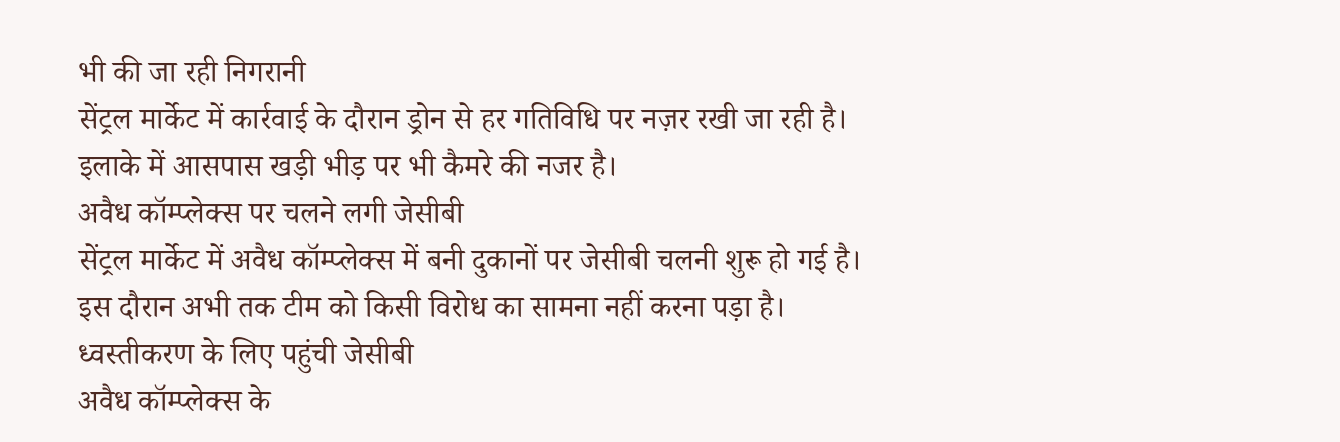भी की जा रही निगरानी
सेंट्रल मार्केट में कार्रवाई के दौरान ड्रोन से हर गतिविधि पर नज़र रखी जा रही है। इलाके में आसपास खड़ी भीड़ पर भी कैमरे की नजर है।
अवैध कॉम्प्लेक्स पर चलने लगी जेसीबी
सेंट्रल मार्केट में अवैध कॉम्प्लेक्स में बनी दुकानों पर जेसीबी चलनी शुरू हो गई है। इस दौरान अभी तक टीम को किसी विरोध का सामना नहीं करना पड़ा है।
ध्वस्तीकरण के लिए पहुंची जेसीबी
अवैध कॉम्प्लेक्स के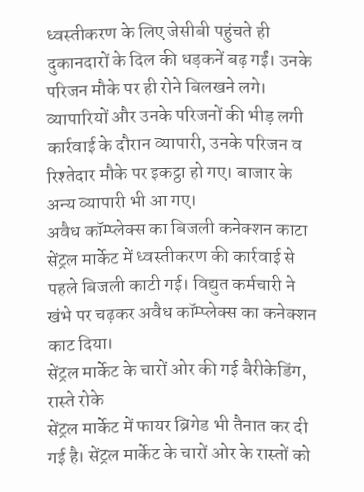ध्वस्तीकरण के लिए जेसीबी पहुंचते ही दुकानदारों के दिल की धड़कनें बढ़ गईं। उनके परिजन मौके पर ही रोने बिलखने लगे।
व्यापारियों और उनके परिजनों की भीड़ लगी
कार्रवाई के दौरान व्यापारी, उनके परिजन व रिश्तेदार मौके पर इकट्ठा हो गए। बाजार के अन्य व्यापारी भी आ गए।
अवैध कॉम्प्लेक्स का बिजली कनेक्शन काटा
सेंट्रल मार्केट में ध्वस्तीकरण की कार्रवाई से पहले बिजली काटी गई। विद्युत कर्मचारी ने खंभे पर चढ़कर अवैध कॉम्प्लेक्स का कनेक्शन काट दिया।
सेंट्रल मार्केट के चारों ओर की गई बैरीकेडिंग, रास्ते रोके
सेंट्रल मार्केट में फायर ब्रिगेड भी तैनात कर दी गई है। सेंट्रल मार्केट के चारों ओर के रास्तों को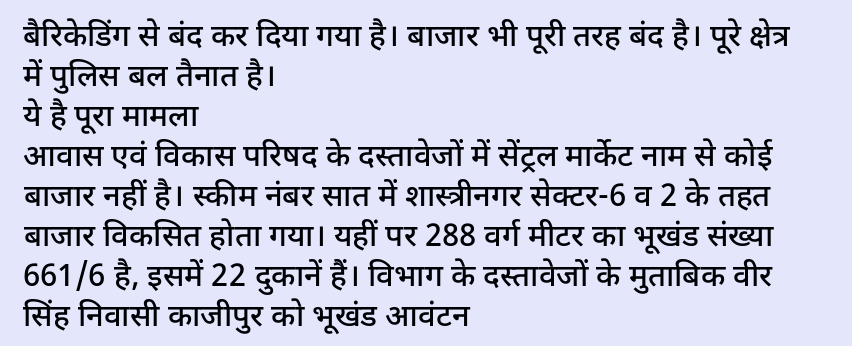बैरिकेडिंग से बंद कर दिया गया है। बाजार भी पूरी तरह बंद है। पूरे क्षेत्र में पुलिस बल तैनात है।
ये है पूरा मामला
आवास एवं विकास परिषद के दस्तावेजों में सेंट्रल मार्केट नाम से कोई बाजार नहीं है। स्कीम नंबर सात में शास्त्रीनगर सेक्टर-6 व 2 के तहत बाजार विकसित होता गया। यहीं पर 288 वर्ग मीटर का भूखंड संख्या 661/6 है, इसमें 22 दुकानें हैं। विभाग के दस्तावेजों के मुताबिक वीर सिंह निवासी काजीपुर को भूखंड आवंटन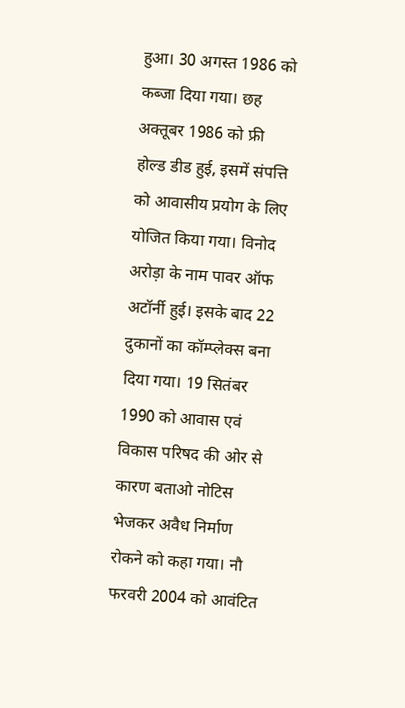हुआ। 30 अगस्त 1986 को कब्जा दिया गया। छह अक्तूबर 1986 को फ्री होल्ड डीड हुई, इसमें संपत्ति को आवासीय प्रयोग के लिए योजित किया गया। विनोद अरोड़ा के नाम पावर ऑफ अटॉर्नी हुई। इसके बाद 22 दुकानों का कॉम्प्लेक्स बना दिया गया। 19 सितंबर 1990 को आवास एवं विकास परिषद की ओर से कारण बताओ नोटिस भेजकर अवैध निर्माण रोकने को कहा गया। नौ फरवरी 2004 को आवंटित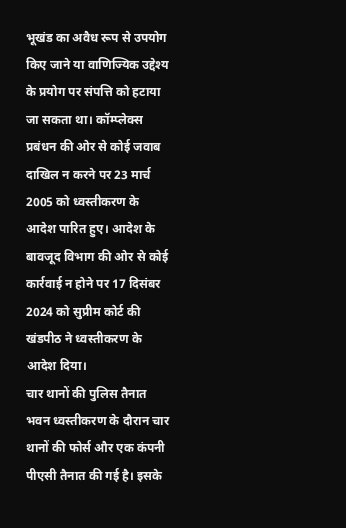भूखंड का अवैध रूप से उपयोग किए जाने या वाणिज्यिक उद्देश्य के प्रयोग पर संपत्ति को हटाया जा सकता था। कॉम्प्लेक्स प्रबंधन की ओर से कोई जवाब दाखिल न करने पर 23 मार्च 2005 को ध्वस्तीकरण के आदेश पारित हुए। आदेश के बावजूद विभाग की ओर से कोई कार्रवाई न होने पर 17 दिसंबर 2024 को सुप्रीम कोर्ट की खंडपीठ ने ध्वस्तीकरण के आदेश दिया।
चार थानों की पुलिस तैनात
भवन ध्वस्तीकरण के दौरान चार थानों की फोर्स और एक कंपनी पीएसी तैनात की गई है। इसके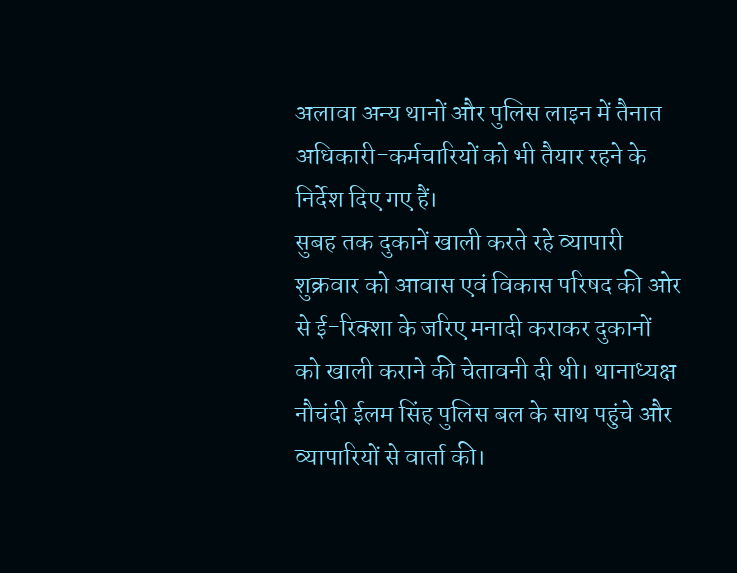अलावा अन्य थानों और पुलिस लाइन में तैनात अधिकारी-कर्मचारियों को भी तैयार रहने के निर्देश दिए गए हैं।
सुबह तक दुकानें खाली करते रहे व्यापारी
शुक्रवार को आवास एवं विकास परिषद की ओर से ई-रिक्शा के जरिए मनादी कराकर दुकानों को खाली कराने की चेतावनी दी थी। थानाध्यक्ष नौचंदी ईलम सिंह पुलिस बल के साथ पहुंचे और व्यापारियों से वार्ता की।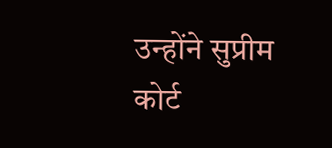उन्होंने सुप्रीम कोर्ट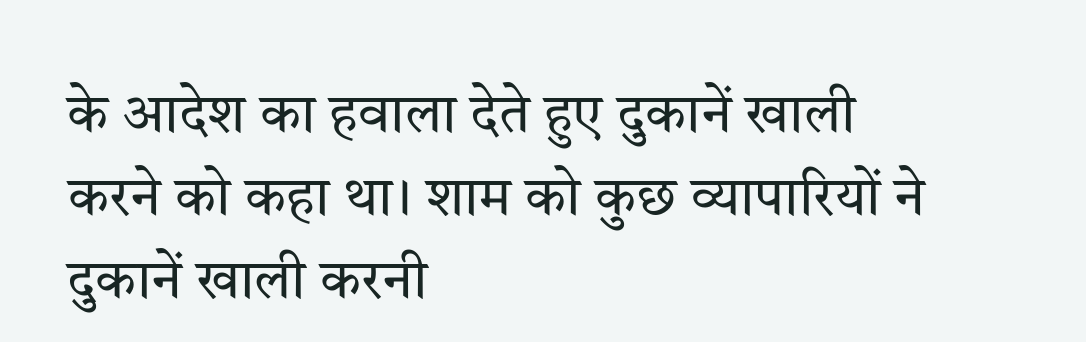के आदेश का हवाला देते हुए दुकानें खाली करने को कहा था। शाम को कुछ व्यापारियों ने दुकानें खाली करनी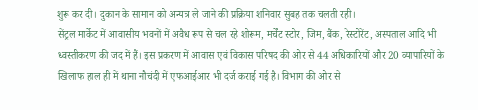शुरू कर दी। दुकान के सामान को अन्यत्र ले जाने की प्रक्रिया शनिवार सुबह तक चलती रही।
सेंट्रल मार्केट में आवासीय भवनों में अवैध रूप से चल रहे शोरूम, मर्चेंट स्टोर, जिम, बैंक, रेस्टोरेंट, अस्पताल आदि भी ध्वस्तीकरण की जद में हैं। इस प्रकरण में आवास एवं विकास परिषद की ओर से 44 अधिकारियों और 20 व्यापारियों के खिलाफ हाल ही में थाना नौचंदी में एफआईआर भी दर्ज कराई गई है। विभाग की ओर से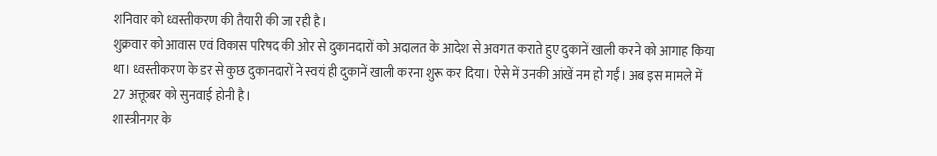शनिवार को ध्वस्तीकरण की तैयारी की जा रही है।
शुक्रवार को आवास एवं विकास परिषद की ओर से दुकानदारों को अदालत के आदेश से अवगत कराते हुए दुकानें खाली करने को आगाह किया था। ध्वस्तीकरण के डर से कुछ दुकानदारों ने स्वयं ही दुकानें खाली करना शुरू कर दिया। ऐसे में उनकी आंखें नम हो गईं। अब इस मामले में 27 अक्तूबर को सुनवाई होनी है।
शास्त्रीनगर के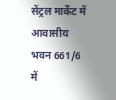सेंट्रल मार्केट में आवासीय भवन 661/6 में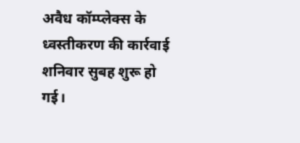अवैध कॉम्प्लेक्स के ध्वस्तीकरण की कार्रवाई शनिवार सुबह शुरू हो गई।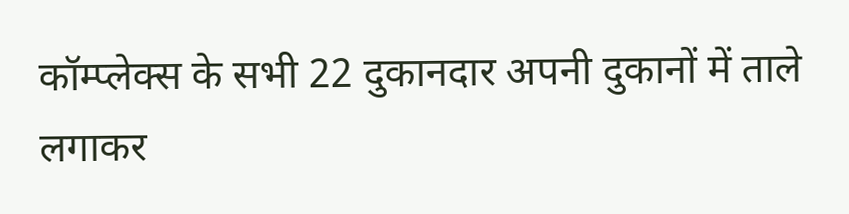कॉम्प्लेक्स के सभी 22 दुकानदार अपनी दुकानों में ताले लगाकर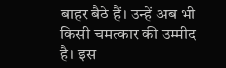बाहर बैठे हैं। उन्हें अब भी किसी चमत्कार की उम्मीद है। इस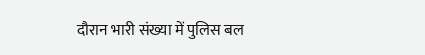दौरान भारी संख्या में पुलिस बल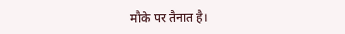मौके पर तैनात है।